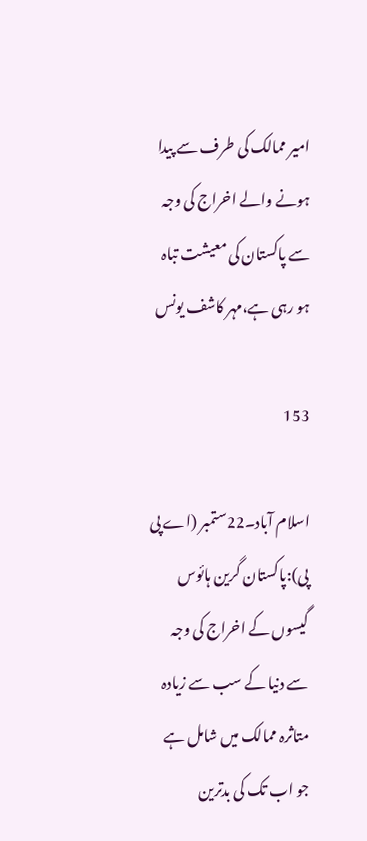امیر ممالک کی طرف سے پیدا ہونے والے اخراج کی وجہ سے پاکستان کی معیشت تباہ ہو رہی ہے،مہر کاشف یونس

153

اسلام آباد۔22ستمبر (اے پی پی):پاکستان گرین ہائوس گیسوں کے اخراج کی وجہ سے دنیا کے سب سے زیادہ متاثرہ ممالک میں شامل ہے جو اب تک کی بدترین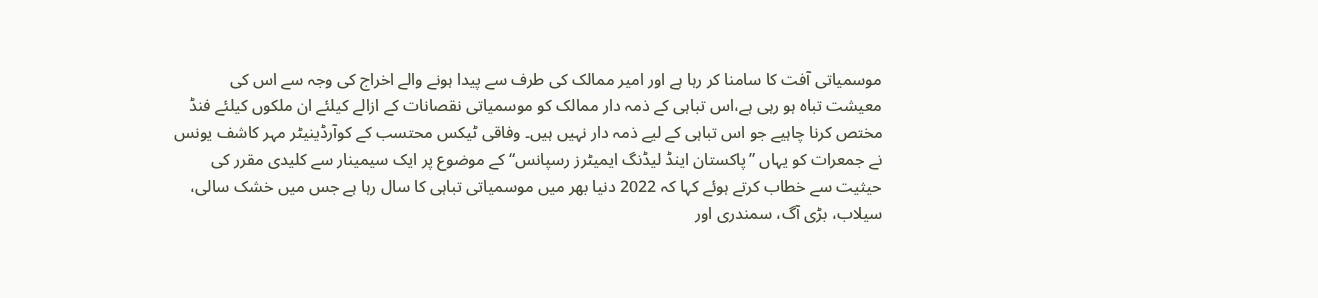موسمیاتی آفت کا سامنا کر رہا ہے اور امیر ممالک کی طرف سے پیدا ہونے والے اخراج کی وجہ سے اس کی معیشت تباہ ہو رہی ہے،اس تباہی کے ذمہ دار ممالک کو موسمیاتی نقصانات کے ازالے کیلئے ان ملکوں کیلئے فنڈ مختص کرنا چاہیے جو اس تباہی کے لیے ذمہ دار نہیں ہیں۔ وفاقی ٹیکس محتسب کے کوآرڈینیٹر مہر کاشف یونس نے جمعرات کو یہاں ”پاکستان اینڈ لیڈنگ ایمیٹرز رسپانس“ کے موضوع پر ایک سیمینار سے کلیدی مقرر کی حیثیت سے خطاب کرتے ہوئے کہا کہ 2022 دنیا بھر میں موسمیاتی تباہی کا سال رہا ہے جس میں خشک سالی، سیلاب، بڑی آگ، سمندری اور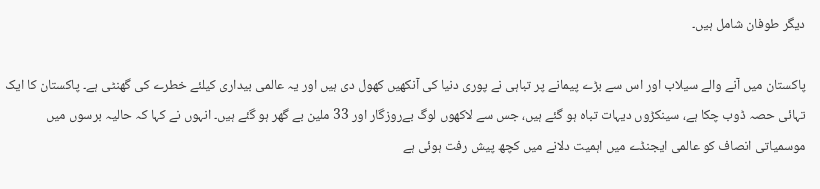دیگر طوفان شامل ہیں۔

پاکستان میں آنے والے سیلاب اور اس سے بڑے پیمانے پر تباہی نے پوری دنیا کی آنکھیں کھول دی ہیں اور یہ عالمی بیداری کیلئے خطرے کی گھنٹی ہے۔ پاکستان کا ایک تہائی حصہ ڈوب چکا ہے، سینکڑوں دیہات تباہ ہو گئے ہیں، جس سے لاکھوں لوگ بےروزگار اور 33 ملین بے گھر ہو گئے ہیں۔ انہوں نے کہا کہ حالیہ برسوں میں موسمیاتی انصاف کو عالمی ایجنڈے میں اہمیت دلانے میں کچھ پیش رفت ہوئی ہے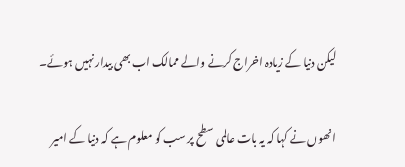لیکن دنیا کے زیادہ اخراج کرنے والے ممالک اب بھی بیدار نہیں ہوئے۔

انھوں نے کہا کہ یہ بات عالمی سطح پر سب کو معلوم ہے کہ دنیا کے امیر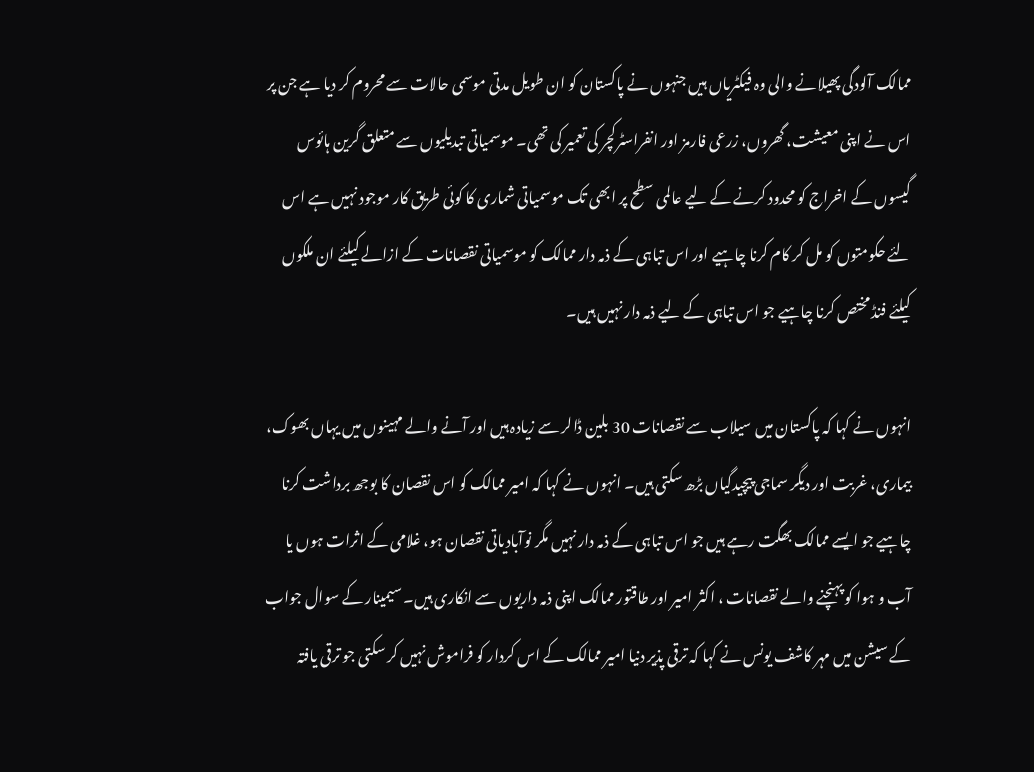ممالک آلودگی پھیلانے والی وہ فیکٹریاں ہیں جنہوں نے پاکستان کو ان طویل مدتی موسمی حالات سے محروم کر دیا ہے جن پر اس نے اپنی معیشت، گھروں، زرعی فارمز اور انفراسٹرکچر کی تعمیر کی تھی۔ موسمیاتی تبدیلیوں سے متعلق گرین ہائوس گیسوں کے اخراج کو محدود کرنے کے لیے عالمی سطح پر ابھی تک موسمیاتی شماری کا کوئی طریق کار موجود نہیں ہے اس لئے حکومتوں کو مل کر کام کرنا چاہیے اور اس تباہی کے ذمہ دار ممالک کو موسمیاتی نقصانات کے ازالے کیلئے ان ملکوں کیلئے فنڈ مختص کرنا چاہیے جو اس تباہی کے لیے ذمہ دار نہیں ہیں۔

انہوں نے کہا کہ پاکستان میں سیلاب سے نقصانات 30 بلین ڈالر سے زیادہ ہیں اور آنے والے مہینوں میں یہاں بھوک، بیماری، غربت اور دیگر سماجی پیچیدگیاں بڑھ سکتی ہیں۔ انہوں نے کہا کہ امیر ممالک کو اس نقصان کا بوجھ برداشت کرنا چاہیے جو ایسے ممالک بھگت رہے ہیں جو اس تباہی کے ذمہ دار نہیں مگر نوآبادیاتی نقصان ہو، غلامی کے اثرات ہوں یا آب و ہوا کو پہنچنے والے نقصانات ، اکثر امیر اور طاقتور ممالک اپنی ذمہ داریوں سے انکاری ہیں۔ سیمینار کے سوال جواب کے سیشن میں مہر کاشف یونس نے کہا کہ ترقی پذیر دنیا امیر ممالک کے اس کردار کو فراموش نہیں کر سکتی جو ترقی یافتہ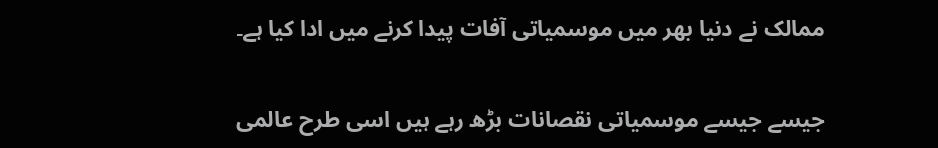ممالک نے دنیا بھر میں موسمیاتی آفات پیدا کرنے میں ادا کیا ہے۔

جیسے جیسے موسمیاتی نقصانات بڑھ رہے ہیں اسی طرح عالمی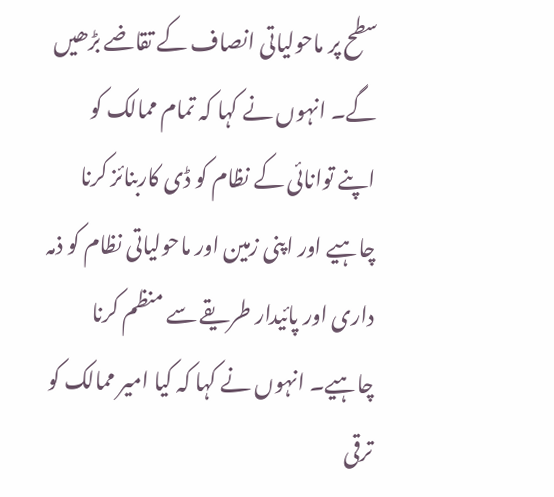سطح پر ماحولیاتی انصاف کے تقاضے بڑھیں گے۔ انہوں نے کہا کہ تمام ممالک کو اپنے توانائی کے نظام کو ڈی کاربنائز کرنا چاہیے اور اپنی زمین اور ماحولیاتی نظام کو ذمہ داری اور پائیدار طریقے سے منظم کرنا چاہیے۔ انہوں نے کہا کہ کیا امیر ممالک کو ترقی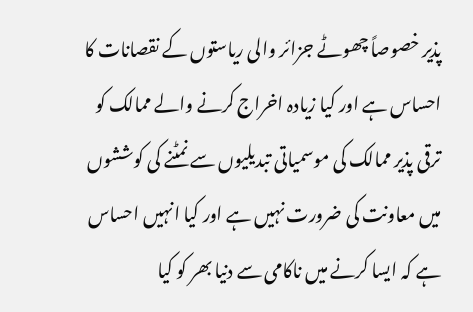پذیر خصوصاً چھوٹے جزائر والی ریاستوں کے نقصانات کا احساس ہے اور کیا زیادہ اخراج کرنے والے ممالک کو ترقی پذیر ممالک کی موسمیاتی تبدیلیوں سے نمٹنے کی کوششوں میں معاونت کی ضرورت نہیں ہے اور کیا انہیں احساس ہے کہ ایسا کرنے میں ناکامی سے دنیا بھر کو کیا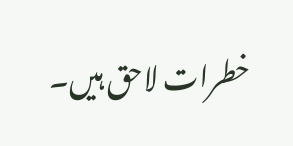خطرات لاحق ہیں۔